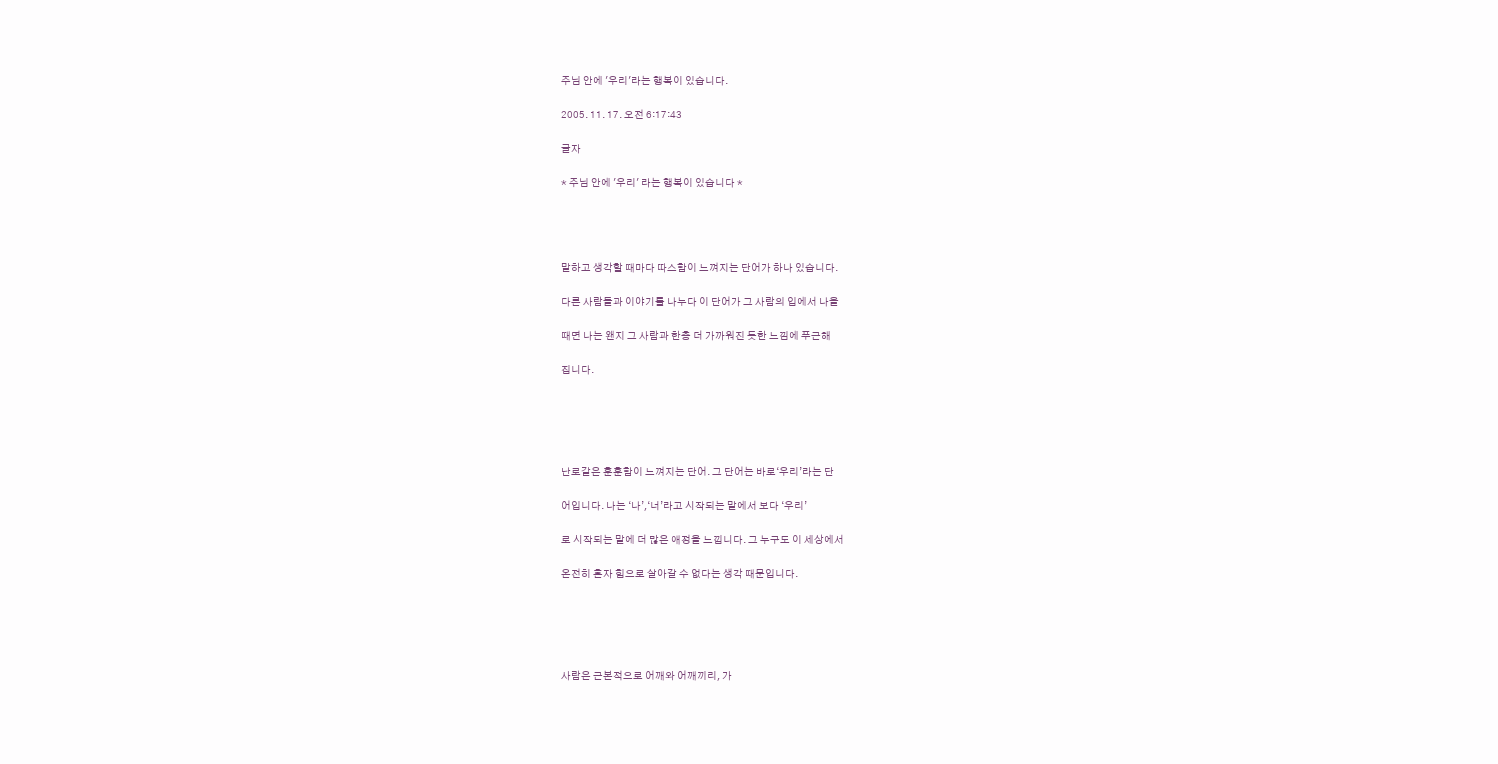주님 안에 '우리'라는 행복이 있습니다.

2005. 11. 17. 오전 6:17:43

글자

* 주님 안에 '우리' 라는 행복이 있습니다 *




말하고 생각할 때마다 따스함이 느껴지는 단어가 하나 있습니다.

다른 사람들과 이야기를 나누다 이 단어가 그 사람의 입에서 나올

때면 나는 왠지 그 사람과 한층 더 가까워진 듯한 느낌에 푸근해

집니다.





난로같은 훈훈함이 느껴지는 단어. 그 단어는 바로‘우리’라는 단

어입니다. 나는 ‘나’,‘너’라고 시작되는 말에서 보다 ‘우리’

로 시작되는 말에 더 많은 애정을 느낍니다. 그 누구도 이 세상에서

온전히 혼자 힘으로 살아갈 수 없다는 생각 때문입니다.





사람은 근본적으로 어깨와 어깨끼리, 가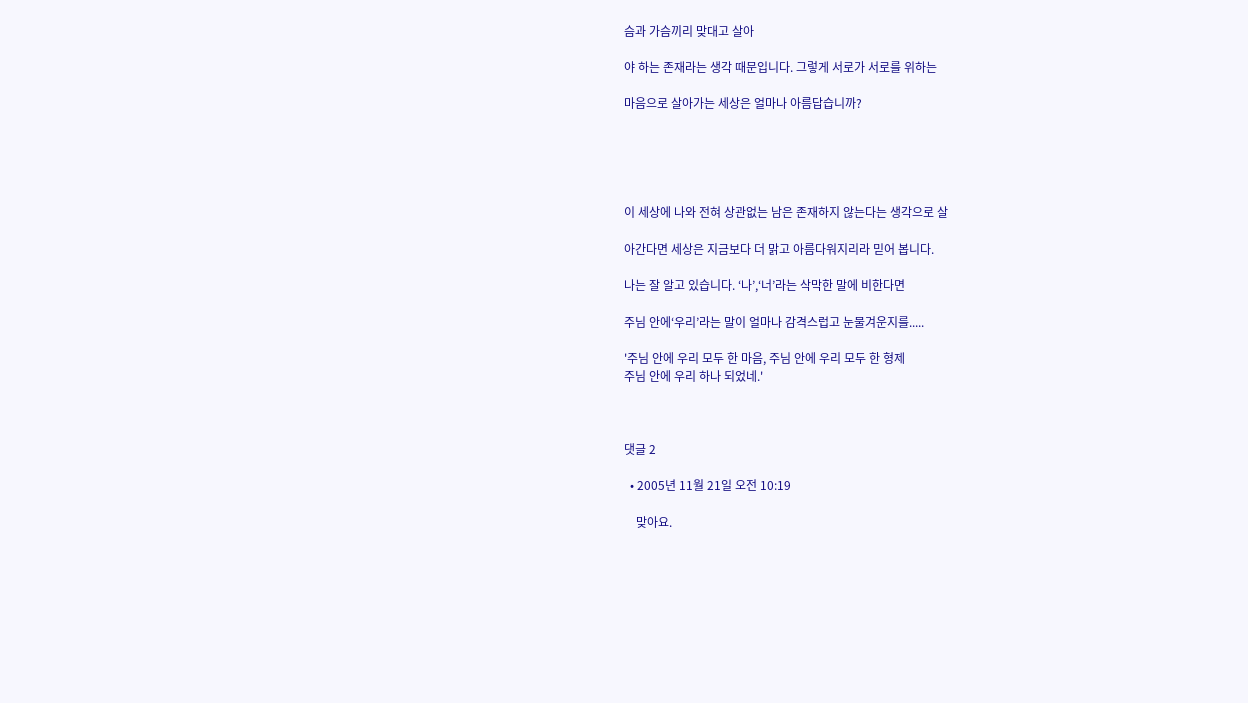슴과 가슴끼리 맞대고 살아

야 하는 존재라는 생각 때문입니다. 그렇게 서로가 서로를 위하는

마음으로 살아가는 세상은 얼마나 아름답습니까?





이 세상에 나와 전혀 상관없는 남은 존재하지 않는다는 생각으로 살

아간다면 세상은 지금보다 더 맑고 아름다워지리라 믿어 봅니다.

나는 잘 알고 있습니다. ‘나’,‘너’라는 삭막한 말에 비한다면

주님 안에‘우리’라는 말이 얼마나 감격스럽고 눈물겨운지를.....

'주님 안에 우리 모두 한 마음, 주님 안에 우리 모두 한 형제
주님 안에 우리 하나 되었네.'



댓글 2

  • 2005년 11월 21일 오전 10:19

    맞아요.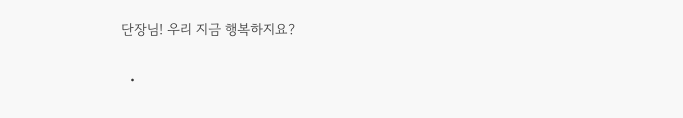단장님! 우리 지금 행복하지요?

  •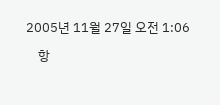2005년 11월 27일 오전 1:06

    항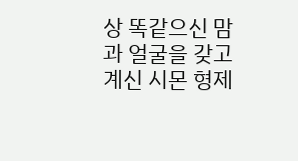상 똑같으신 맘과 얼굴을 갖고계신 시몬 형제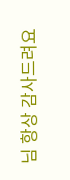님 항상 감사드려요